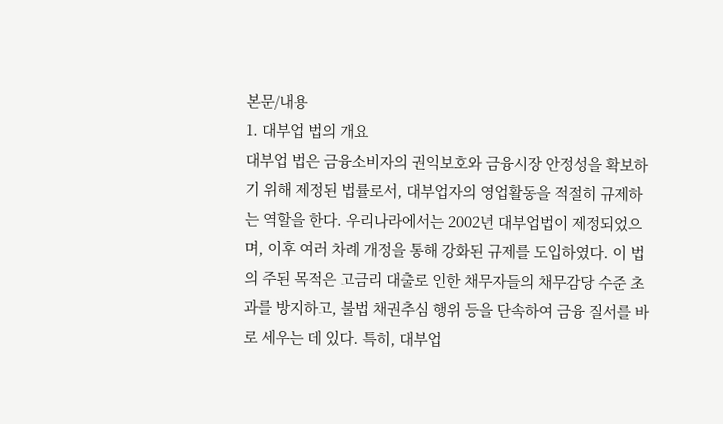본문/내용
1. 대부업 법의 개요
대부업 법은 금융소비자의 권익보호와 금융시장 안정성을 확보하기 위해 제정된 법률로서, 대부업자의 영업활동을 적절히 규제하는 역할을 한다. 우리나라에서는 2002년 대부업법이 제정되었으며, 이후 여러 차례 개정을 통해 강화된 규제를 도입하였다. 이 법의 주된 목적은 고금리 대출로 인한 채무자들의 채무감당 수준 초과를 방지하고, 불법 채권추심 행위 등을 단속하여 금융 질서를 바로 세우는 데 있다. 특히, 대부업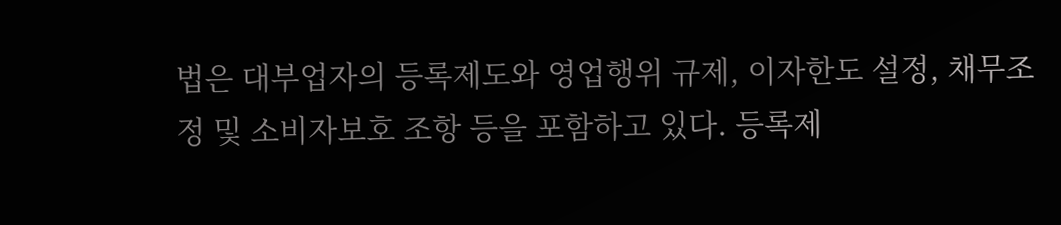법은 대부업자의 등록제도와 영업행위 규제, 이자한도 설정, 채무조정 및 소비자보호 조항 등을 포함하고 있다. 등록제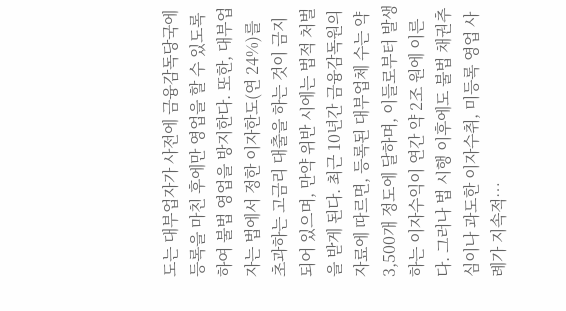도는 대부업자가 사전에 금융감독당국에 등록을 마친 후에만 영업을 할 수 있도록 하여 불법 영업을 방지한다. 또한, 대부업자는 법에서 정한 이자한도(연 24%)를 초과하는 고금리 대출을 하는 것이 금지되어 있으며, 만약 위반 시에는 법적 처벌을 받게 된다. 최근 10년간 금융감독원의 자료에 따르면, 등록된 대부업체 수는 약 3,500개 정도에 달하며, 이들로부터 발생하는 이자수익이 연간 약 2조 원에 이른다. 그러나 법 시행 이후에도 불법 채권추심이나 과도한 이자수취, 미등록 영업 사례가 지속적…